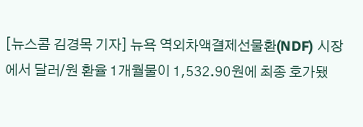[뉴스콤 김경목 기자] 뉴욕 역외차액결제선물환(NDF) 시장에서 달러/원 환율 1개월물이 1,532.90원에 최종 호가됐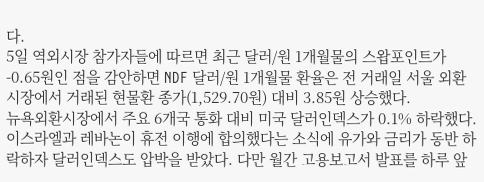다.
5일 역외시장 참가자들에 따르면 최근 달러/원 1개월물의 스왑포인트가 -0.65원인 점을 감안하면 NDF 달러/원 1개월물 환율은 전 거래일 서울 외환시장에서 거래된 현물환 종가(1,529.70원) 대비 3.85원 상승했다.
뉴욕외환시장에서 주요 6개국 통화 대비 미국 달러인덱스가 0.1% 하락했다. 이스라엘과 레바논이 휴전 이행에 합의했다는 소식에 유가와 금리가 동반 하락하자 달러인덱스도 압박을 받았다. 다만 월간 고용보고서 발표를 하루 앞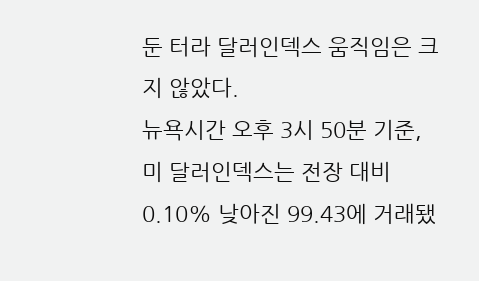둔 터라 달러인덱스 움직임은 크지 않았다.
뉴욕시간 오후 3시 50분 기준, 미 달러인덱스는 전장 대비 0.10% 낮아진 99.43에 거래됐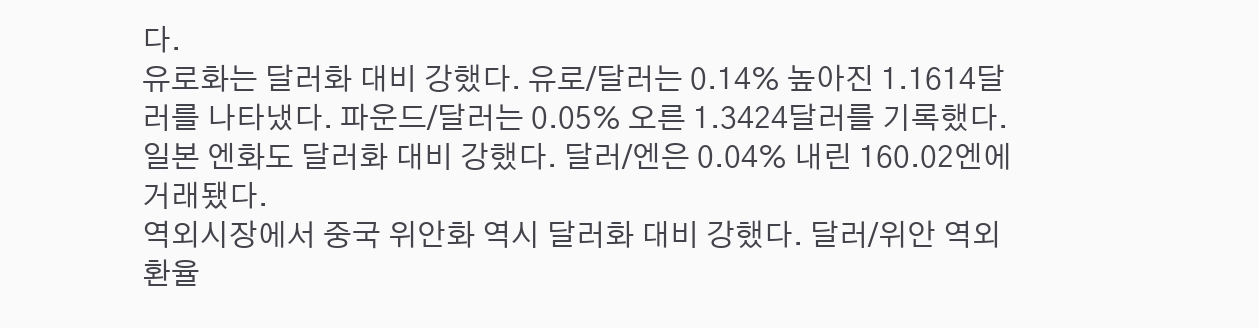다.
유로화는 달러화 대비 강했다. 유로/달러는 0.14% 높아진 1.1614달러를 나타냈다. 파운드/달러는 0.05% 오른 1.3424달러를 기록했다.
일본 엔화도 달러화 대비 강했다. 달러/엔은 0.04% 내린 160.02엔에 거래됐다.
역외시장에서 중국 위안화 역시 달러화 대비 강했다. 달러/위안 역외환율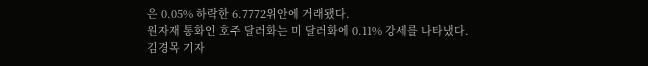은 0.05% 하락한 6.7772위안에 거래됐다.
원자재 통화인 호주 달러화는 미 달러화에 0.11% 강세를 나타냈다.
김경목 기자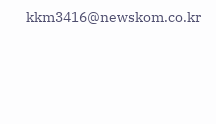kkm3416@newskom.co.kr